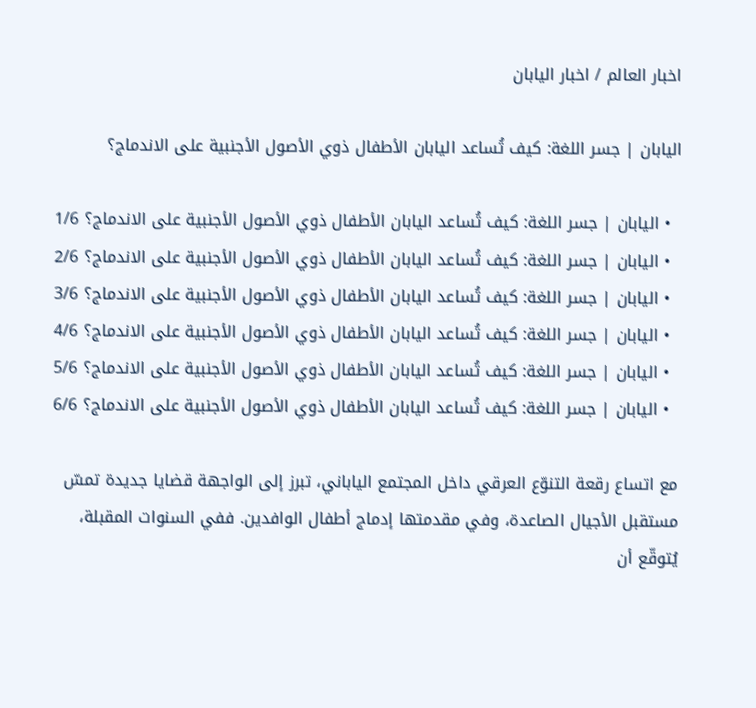اخبار العالم / اخبار اليابان

اليابان | جسر اللغة: كيف تُساعد اليابان الأطفال ذوي الأصول الأجنبية على الاندماج؟

  • اليابان | جسر اللغة: كيف تُساعد اليابان الأطفال ذوي الأصول الأجنبية على الاندماج؟ 1/6
  • اليابان | جسر اللغة: كيف تُساعد اليابان الأطفال ذوي الأصول الأجنبية على الاندماج؟ 2/6
  • اليابان | جسر اللغة: كيف تُساعد اليابان الأطفال ذوي الأصول الأجنبية على الاندماج؟ 3/6
  • اليابان | جسر اللغة: كيف تُساعد اليابان الأطفال ذوي الأصول الأجنبية على الاندماج؟ 4/6
  • اليابان | جسر اللغة: كيف تُساعد اليابان الأطفال ذوي الأصول الأجنبية على الاندماج؟ 5/6
  • اليابان | جسر اللغة: كيف تُساعد اليابان الأطفال ذوي الأصول الأجنبية على الاندماج؟ 6/6

مع اتساع رقعة التنوّع العرقي داخل المجتمع الياباني، تبرز إلى الواجهة قضايا جديدة تمسّ مستقبل الأجيال الصاعدة، وفي مقدمتها إدماج أطفال الوافدين. ففي السنوات المقبلة، يُتوقّع أن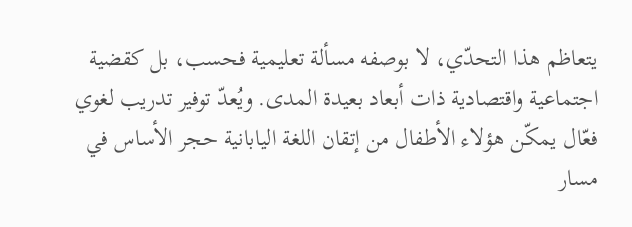يتعاظم هذا التحدّي، لا بوصفه مسألة تعليمية فحسب، بل كقضية اجتماعية واقتصادية ذات أبعاد بعيدة المدى. ويُعدّ توفير تدريب لغوي فعّال يمكّن هؤلاء الأطفال من إتقان اللغة اليابانية حجر الأساس في مسار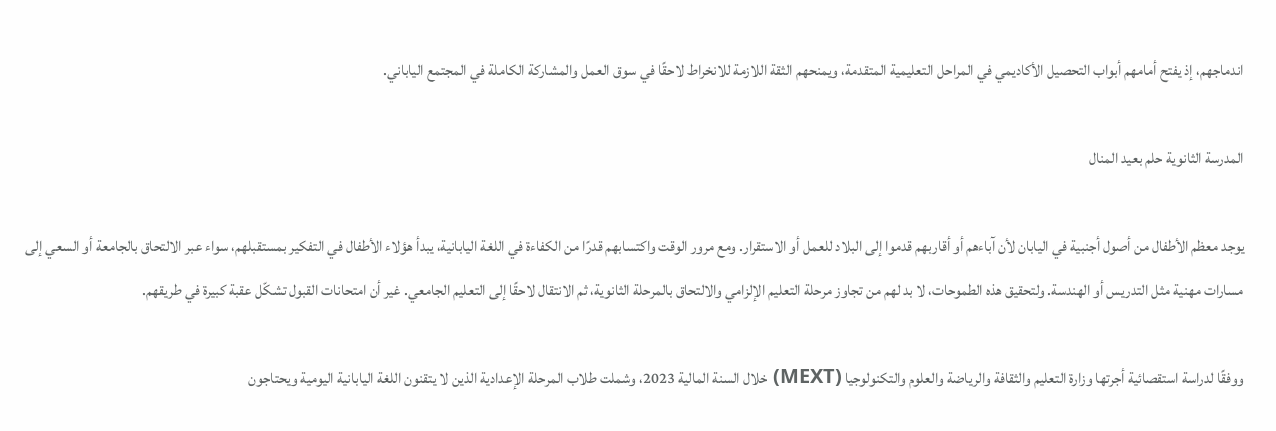اندماجهم، إذ يفتح أمامهم أبواب التحصيل الأكاديمي في المراحل التعليمية المتقدمة، ويمنحهم الثقة اللازمة للانخراط لاحقًا في سوق العمل والمشاركة الكاملة في المجتمع الياباني.

المدرسة الثانوية حلم بعيد المنال

يوجد معظم الأطفال من أصول أجنبية في اليابان لأن آباءهم أو أقاربهم قدموا إلى البلاد للعمل أو الاستقرار. ومع مرور الوقت واكتسابهم قدرًا من الكفاءة في اللغة اليابانية، يبدأ هؤلاء الأطفال في التفكير بمستقبلهم، سواء عبر الالتحاق بالجامعة أو السعي إلى مسارات مهنية مثل التدريس أو الهندسة. ولتحقيق هذه الطموحات، لا بد لهم من تجاوز مرحلة التعليم الإلزامي والالتحاق بالمرحلة الثانوية، ثم الانتقال لاحقًا إلى التعليم الجامعي. غير أن امتحانات القبول تشكّل عقبة كبيرة في طريقهم.

ووفقًا لدراسة استقصائية أجرتها وزارة التعليم والثقافة والرياضة والعلوم والتكنولوجيا (MEXT) خلال السنة المالية 2023، وشملت طلاب المرحلة الإعدادية الذين لا يتقنون اللغة اليابانية اليومية ويحتاجون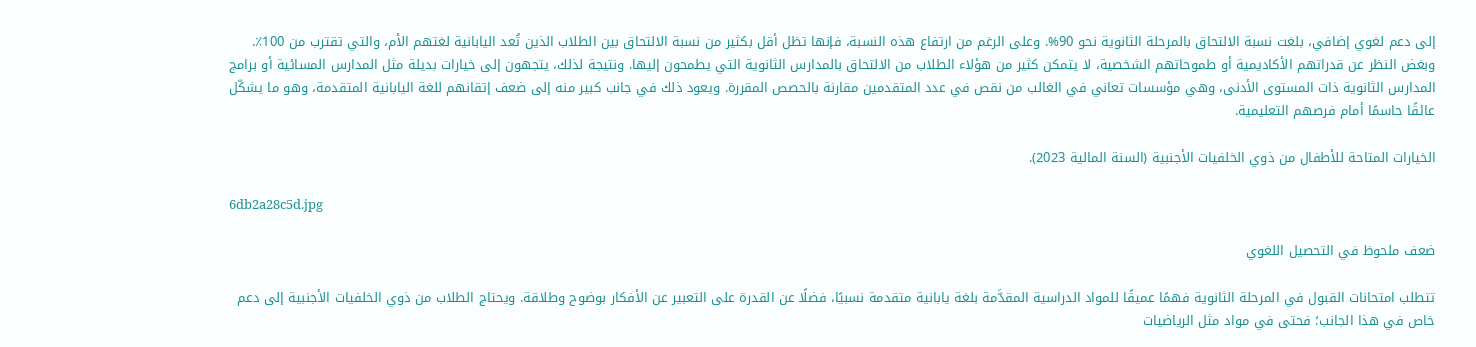إلى دعم لغوي إضافي، بلغت نسبة الالتحاق بالمرحلة الثانوية نحو 90%. وعلى الرغم من ارتفاع هذه النسبة، فإنها تظل أقل بكثير من نسبة الالتحاق بين الطلاب الذين تُعد اليابانية لغتهم الأم، والتي تقترب من 100٪. وبغض النظر عن قدراتهم الأكاديمية أو طموحاتهم الشخصية، لا يتمكن كثير من هؤلاء الطلاب من الالتحاق بالمدارس الثانوية التي يطمحون إليها. ونتيجة لذلك، يتجهون إلى خيارات بديلة مثل المدارس المسائية أو برامج المدارس الثانوية ذات المستوى الأدنى، وهي مؤسسات تعاني في الغالب من نقص في عدد المتقدمين مقارنة بالحصص المقررة. ويعود ذلك في جانب كبير منه إلى ضعف إتقانهم للغة اليابانية المتقدمة، وهو ما يشكّل عائقًا حاسمًا أمام فرصهم التعليمية.

الخيارات المتاحة للأطفال من ذوي الخلفيات الأجنبية (السنة المالية 2023).

6db2a28c5d.jpg

ضعف ملحوظ في التحصيل اللغوي

تتطلب امتحانات القبول في المرحلة الثانوية فهمًا عميقًا للمواد الدراسية المقدَّمة بلغة يابانية متقدمة نسبيًا، فضلًا عن القدرة على التعبير عن الأفكار بوضوح وطلاقة. ويحتاج الطلاب من ذوي الخلفيات الأجنبية إلى دعم خاص في هذا الجانب؛ فحتى في مواد مثل الرياضيات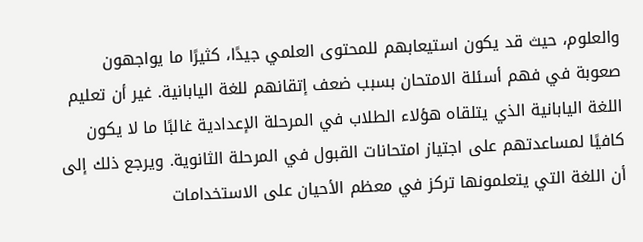والعلوم، حيث قد يكون استيعابهم للمحتوى العلمي جيدًا، كثيرًا ما يواجهون صعوبة في فهم أسئلة الامتحان بسبب ضعف إتقانهم للغة اليابانية. غير أن تعليم اللغة اليابانية الذي يتلقاه هؤلاء الطلاب في المرحلة الإعدادية غالبًا ما لا يكون كافيًا لمساعدتهم على اجتياز امتحانات القبول في المرحلة الثانوية. ويرجع ذلك إلى أن اللغة التي يتعلمونها تركز في معظم الأحيان على الاستخدامات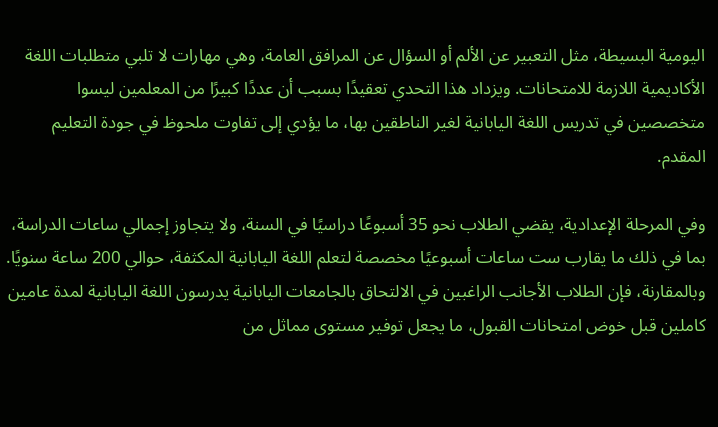اليومية البسيطة، مثل التعبير عن الألم أو السؤال عن المرافق العامة، وهي مهارات لا تلبي متطلبات اللغة الأكاديمية اللازمة للامتحانات. ويزداد هذا التحدي تعقيدًا بسبب أن عددًا كبيرًا من المعلمين ليسوا متخصصين في تدريس اللغة اليابانية لغير الناطقين بها، ما يؤدي إلى تفاوت ملحوظ في جودة التعليم المقدم.

وفي المرحلة الإعدادية، يقضي الطلاب نحو 35 أسبوعًا دراسيًا في السنة، ولا يتجاوز إجمالي ساعات الدراسة، بما في ذلك ما يقارب ست ساعات أسبوعيًا مخصصة لتعلم اللغة اليابانية المكثفة، حوالي 200 ساعة سنويًا. وبالمقارنة، فإن الطلاب الأجانب الراغبين في الالتحاق بالجامعات اليابانية يدرسون اللغة اليابانية لمدة عامين كاملين قبل خوض امتحانات القبول، ما يجعل توفير مستوى مماثل من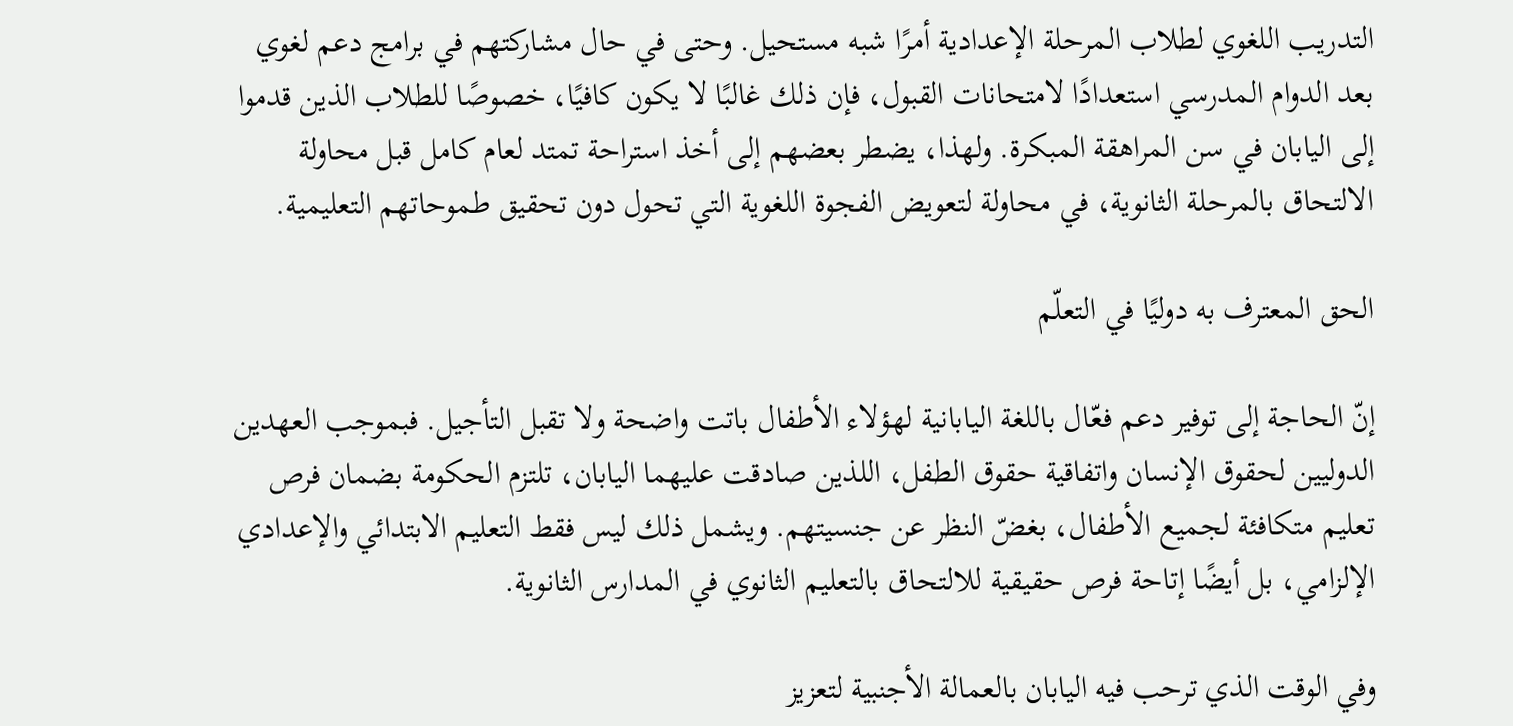التدريب اللغوي لطلاب المرحلة الإعدادية أمرًا شبه مستحيل. وحتى في حال مشاركتهم في برامج دعم لغوي بعد الدوام المدرسي استعدادًا لامتحانات القبول، فإن ذلك غالبًا لا يكون كافيًا، خصوصًا للطلاب الذين قدموا إلى اليابان في سن المراهقة المبكرة. ولهذا، يضطر بعضهم إلى أخذ استراحة تمتد لعام كامل قبل محاولة الالتحاق بالمرحلة الثانوية، في محاولة لتعويض الفجوة اللغوية التي تحول دون تحقيق طموحاتهم التعليمية.

الحق المعترف به دوليًا في التعلّم

إنّ الحاجة إلى توفير دعم فعّال باللغة اليابانية لهؤلاء الأطفال باتت واضحة ولا تقبل التأجيل. فبموجب العهدين الدوليين لحقوق الإنسان واتفاقية حقوق الطفل، اللذين صادقت عليهما اليابان، تلتزم الحكومة بضمان فرص تعليم متكافئة لجميع الأطفال، بغضّ النظر عن جنسيتهم. ويشمل ذلك ليس فقط التعليم الابتدائي والإعدادي الإلزامي، بل أيضًا إتاحة فرص حقيقية للالتحاق بالتعليم الثانوي في المدارس الثانوية.

وفي الوقت الذي ترحب فيه اليابان بالعمالة الأجنبية لتعزيز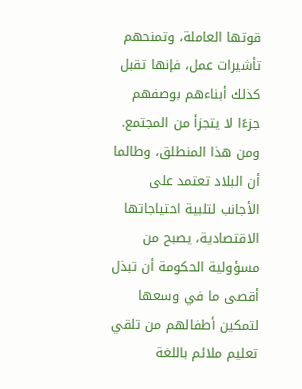قوتها العاملة، وتمنحهم تأشيرات عمل، فإنها تقبل كذلك أبناءهم بوصفهم جزءًا لا يتجزأ من المجتمع. ومن هذا المنطلق، وطالما أن البلاد تعتمد على الأجانب لتلبية احتياجاتها الاقتصادية، يصبح من مسؤولية الحكومة أن تبذل أقصى ما في وسعها لتمكين أطفالهم من تلقي تعليم ملائم باللغة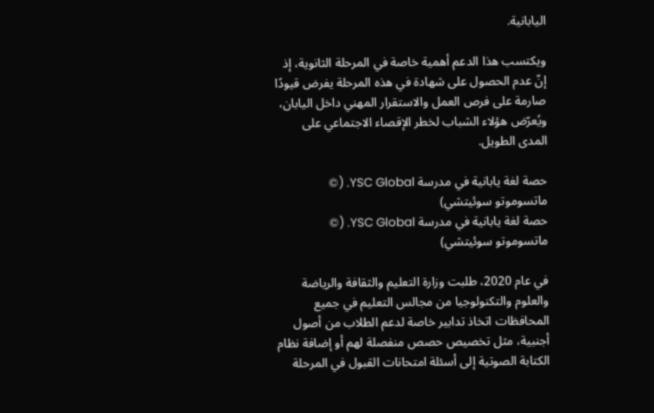اليابانية.

ويكتسب هذا الدعم أهمية خاصة في المرحلة الثانوية، إذ إنّ عدم الحصول على شهادة في هذه المرحلة يفرض قيودًا صارمة على فرص العمل والاستقرار المهني داخل اليابان، ويُعرّض هؤلاء الشباب لخطر الإقصاء الاجتماعي على المدى الطويل.

حصة لغة يابانية في مدرسة YSC Global. (© ماتسوموتو سوئيتشي)
حصة لغة يابانية في مدرسة YSC Global. (© ماتسوموتو سوئيتشي)

في عام 2020، طلبت وزارة التعليم والثقافة والرياضة والعلوم والتكنولوجيا من مجالس التعليم في جميع المحافظات اتخاذ تدابير خاصة لدعم الطلاب من أصول أجنبية، مثل تخصيص حصص منفصلة لهم أو إضافة نظام الكتابة الصوتية إلى أسئلة امتحانات القبول في المرحلة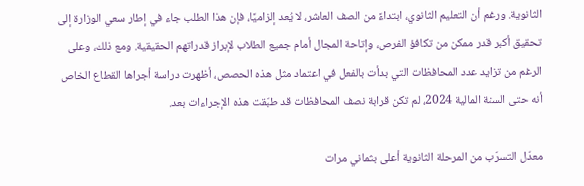الثانوية. ورغم أن التعليم الثانوي، ابتداءً من الصف العاشر، لا يُعد إلزاميًا، فإن هذا الطلب جاء في إطار سعي الوزارة إلى تحقيق أكبر قدر ممكن من تكافؤ الفرص، وإتاحة المجال أمام جميع الطلاب لإبراز قدراتهم الحقيقية. ومع ذلك، وعلى الرغم من تزايد عدد المحافظات التي بدأت بالفعل في اعتماد مثل هذه الحصص، أظهرت دراسة أجراها القطاع الخاص أنه حتى السنة المالية 2024، لم تكن قرابة نصف المحافظات قد طبّقت هذه الإجراءات بعد.

معدّل التسرّب من المرحلة الثانوية أعلى بثماني مرات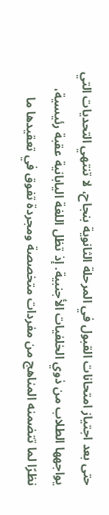حتى بعد اجتياز امتحانات القبول في المرحلة الثانوية بنجاح، لا تنتهي التحديات التي يواجهها الطلاب من ذوي الخلفيات الأجنبية. إذ تظل اللغة اليابانية عقبة رئيسية، نظرًا لما تتضمنه المناهج من مفردات متخصصة ومجردة تفوق في تعقيدها ما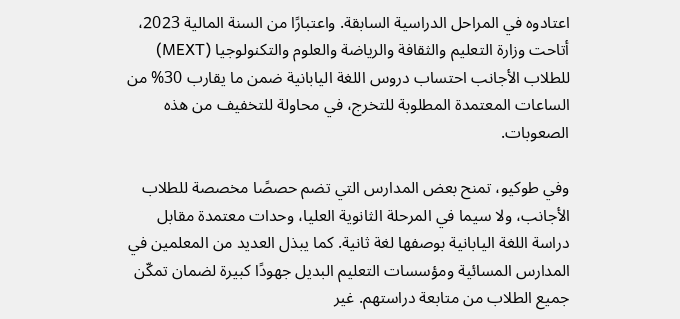اعتادوه في المراحل الدراسية السابقة. واعتبارًا من السنة المالية 2023، أتاحت وزارة التعليم والثقافة والرياضة والعلوم والتكنولوجيا (MEXT) للطلاب الأجانب احتساب دروس اللغة اليابانية ضمن ما يقارب 30% من الساعات المعتمدة المطلوبة للتخرج، في محاولة للتخفيف من هذه الصعوبات.

وفي طوكيو، تمنح بعض المدارس التي تضم حصصًا مخصصة للطلاب الأجانب، ولا سيما في المرحلة الثانوية العليا، وحدات معتمدة مقابل دراسة اللغة اليابانية بوصفها لغة ثانية. كما يبذل العديد من المعلمين في المدارس المسائية ومؤسسات التعليم البديل جهودًا كبيرة لضمان تمكّن جميع الطلاب من متابعة دراستهم. غير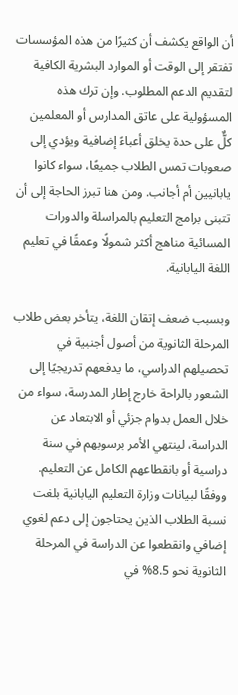أن الواقع يكشف أن كثيرًا من هذه المؤسسات تفتقر إلى الوقت أو الموارد البشرية الكافية لتقديم الدعم المطلوب. وإن ترك هذه المسؤولية على عاتق المدارس أو المعلمين كلٌّ على حدة يخلق أعباءً إضافية ويؤدي إلى صعوبات تمس الطلاب جميعًا، سواء كانوا يابانيين أم أجانب. ومن هنا تبرز الحاجة إلى أن تتبنى برامج التعليم بالمراسلة والدورات المسائية مناهج أكثر شمولًا وعمقًا في تعليم اللغة اليابانية.

وبسبب ضعف إتقان اللغة، يتأخر بعض طلاب المرحلة الثانوية من أصول أجنبية في تحصيلهم الدراسي، ما يدفعهم تدريجيًا إلى الشعور بالراحة خارج إطار المدرسة، سواء من خلال العمل بدوام جزئي أو الابتعاد عن الدراسة، لينتهي الأمر برسوبهم في سنة دراسية أو بانقطاعهم الكامل عن التعليم. ووفقًا لبيانات وزارة التعليم اليابانية بلغت نسبة الطلاب الذين يحتاجون إلى دعم لغوي إضافي وانقطعوا عن الدراسة في المرحلة الثانوية نحو 8.5% في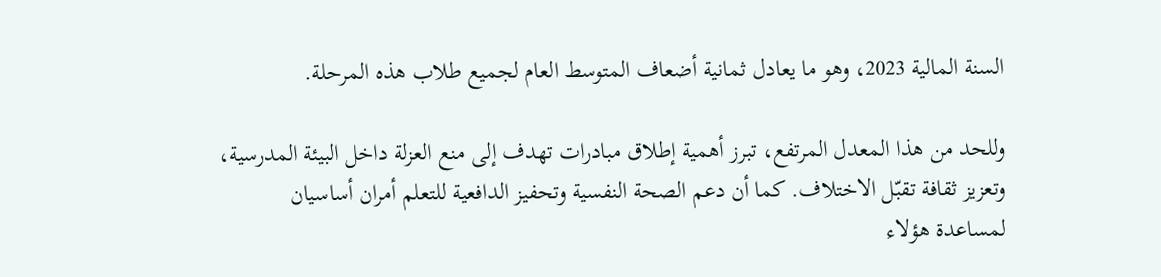السنة المالية 2023، وهو ما يعادل ثمانية أضعاف المتوسط العام لجميع طلاب هذه المرحلة.

وللحد من هذا المعدل المرتفع، تبرز أهمية إطلاق مبادرات تهدف إلى منع العزلة داخل البيئة المدرسية، وتعزيز ثقافة تقبّل الاختلاف. كما أن دعم الصحة النفسية وتحفيز الدافعية للتعلم أمران أساسيان لمساعدة هؤلاء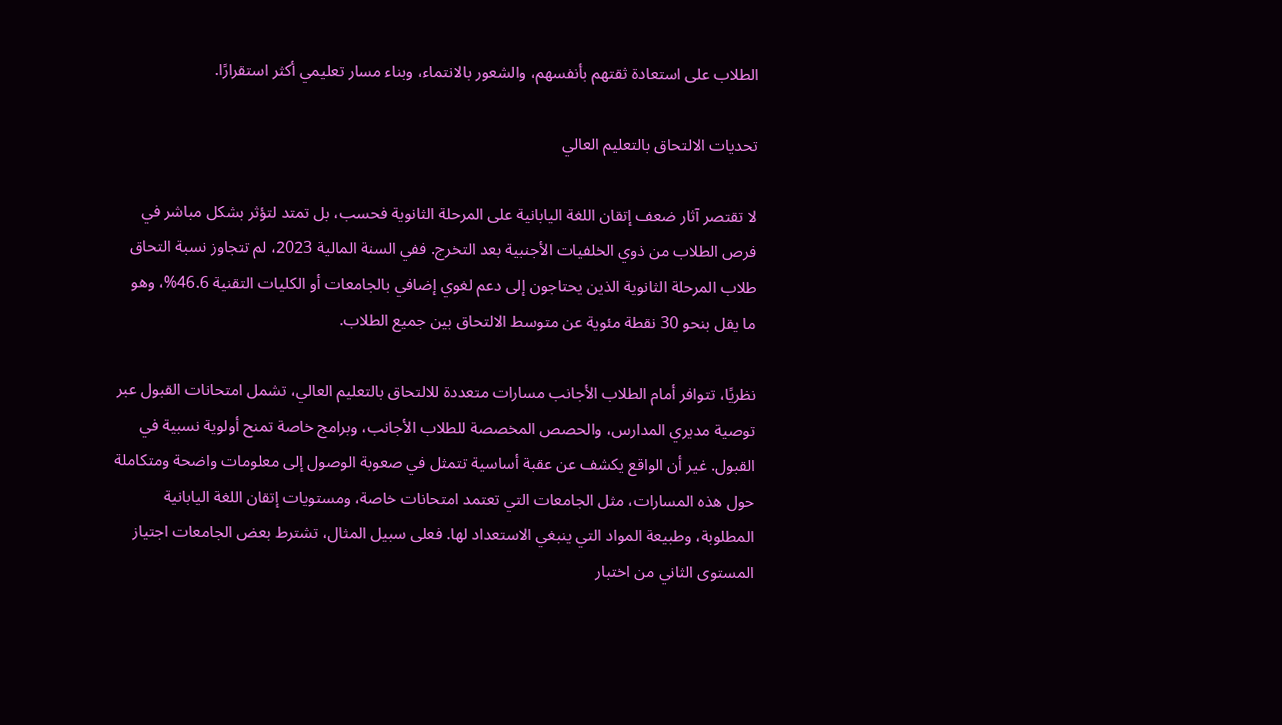الطلاب على استعادة ثقتهم بأنفسهم، والشعور بالانتماء، وبناء مسار تعليمي أكثر استقرارًا.

تحديات الالتحاق بالتعليم العالي

لا تقتصر آثار ضعف إتقان اللغة اليابانية على المرحلة الثانوية فحسب، بل تمتد لتؤثر بشكل مباشر في فرص الطلاب من ذوي الخلفيات الأجنبية بعد التخرج. ففي السنة المالية 2023، لم تتجاوز نسبة التحاق طلاب المرحلة الثانوية الذين يحتاجون إلى دعم لغوي إضافي بالجامعات أو الكليات التقنية 46.6%، وهو ما يقل بنحو 30 نقطة مئوية عن متوسط الالتحاق بين جميع الطلاب.

نظريًا، تتوافر أمام الطلاب الأجانب مسارات متعددة للالتحاق بالتعليم العالي، تشمل امتحانات القبول عبر توصية مديري المدارس، والحصص المخصصة للطلاب الأجانب، وبرامج خاصة تمنح أولوية نسبية في القبول. غير أن الواقع يكشف عن عقبة أساسية تتمثل في صعوبة الوصول إلى معلومات واضحة ومتكاملة حول هذه المسارات، مثل الجامعات التي تعتمد امتحانات خاصة، ومستويات إتقان اللغة اليابانية المطلوبة، وطبيعة المواد التي ينبغي الاستعداد لها. فعلى سبيل المثال، تشترط بعض الجامعات اجتياز المستوى الثاني من اختبار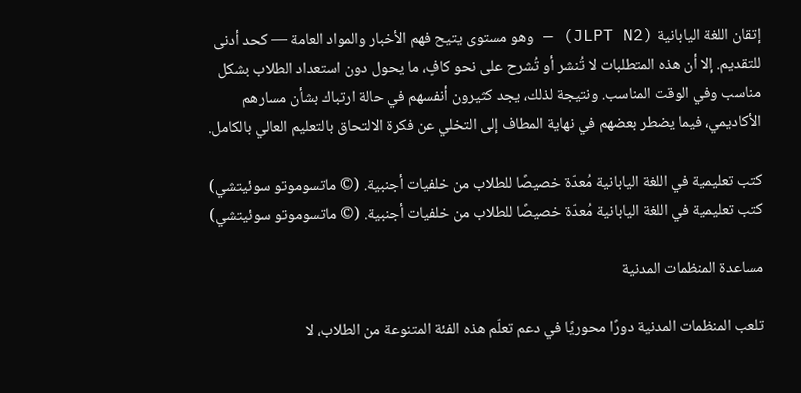إتقان اللغة اليابانية (JLPT N2) — وهو مستوى يتيح فهم الأخبار والمواد العامة — كحد أدنى للتقديم. إلا أن هذه المتطلبات لا تُنشر أو تُشرح على نحو كافٍ، ما يحول دون استعداد الطلاب بشكل مناسب وفي الوقت المناسب. ونتيجة لذلك، يجد كثيرون أنفسهم في حالة ارتباك بشأن مسارهم الأكاديمي، فيما يضطر بعضهم في نهاية المطاف إلى التخلي عن فكرة الالتحاق بالتعليم العالي بالكامل.

كتب تعليمية في اللغة اليابانية مُعدّة خصيصًا للطلاب من خلفيات أجنبية. (© ماتسوموتو سوئيتشي)
كتب تعليمية في اللغة اليابانية مُعدّة خصيصًا للطلاب من خلفيات أجنبية. (© ماتسوموتو سوئيتشي)

مساعدة المنظمات المدنية

تلعب المنظمات المدنية دورًا محوريًا في دعم تعلّم هذه الفئة المتنوعة من الطلاب، لا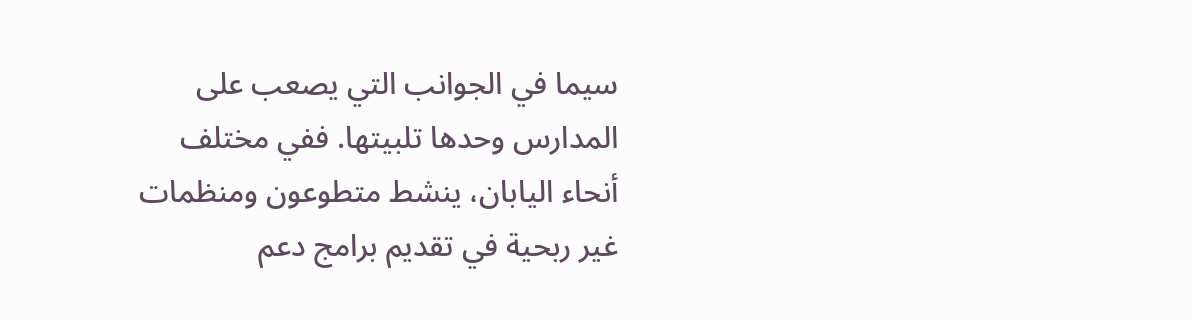سيما في الجوانب التي يصعب على المدارس وحدها تلبيتها. ففي مختلف أنحاء اليابان، ينشط متطوعون ومنظمات غير ربحية في تقديم برامج دعم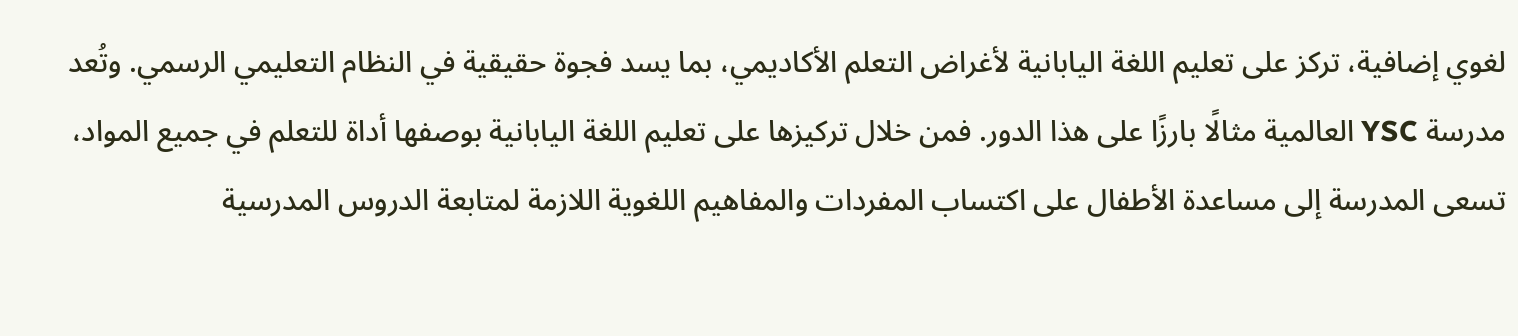لغوي إضافية، تركز على تعليم اللغة اليابانية لأغراض التعلم الأكاديمي، بما يسد فجوة حقيقية في النظام التعليمي الرسمي. وتُعد مدرسة YSC العالمية مثالًا بارزًا على هذا الدور. فمن خلال تركيزها على تعليم اللغة اليابانية بوصفها أداة للتعلم في جميع المواد، تسعى المدرسة إلى مساعدة الأطفال على اكتساب المفردات والمفاهيم اللغوية اللازمة لمتابعة الدروس المدرسية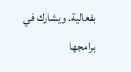بفعالية. ويشارك في برامجها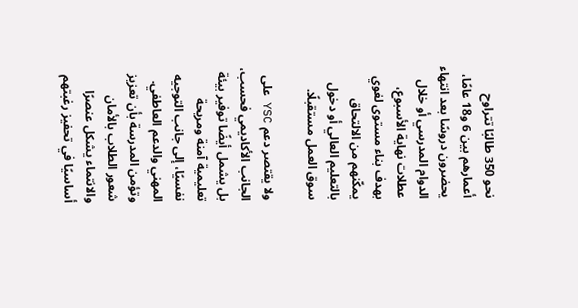نحو 350 طالبًا تتراوح أعمارهم بين 6 و18 عامًا، يحضرون دروسًا بعد انتهاء الدوام المدرسي أو خلال عطلات نهاية الأسبوع، بهدف بناء مستوى لغوي يمكّنهم من الالتحاق بالتعليم العالي أو دخول سوق العمل مستقبلًا.

ولا يقتصر دعم YSC على الجانب الأكاديمي فحسب، بل يشمل أيضًا توفير بيئة تعليمية آمنة ومريحة نفسيًا، إلى جانب التوجيه المهني والدعم العاطفي. وتؤمن المدرسة بأن تعزيز شعور الطلاب بالأمان والانتماء يشكل عنصرًا أساسيًا في تحفيز رغبتهم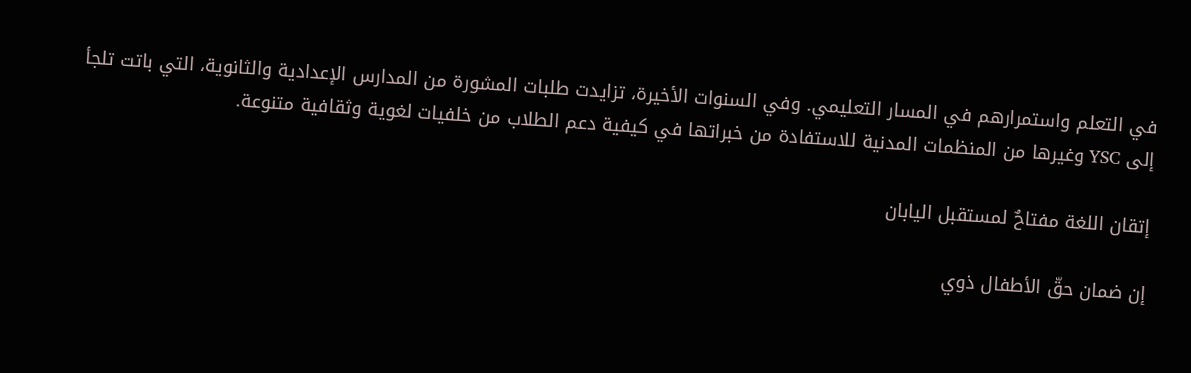في التعلم واستمرارهم في المسار التعليمي. وفي السنوات الأخيرة، تزايدت طلبات المشورة من المدارس الإعدادية والثانوية، التي باتت تلجأ إلى YSC وغيرها من المنظمات المدنية للاستفادة من خبراتها في كيفية دعم الطلاب من خلفيات لغوية وثقافية متنوعة.

إتقان اللغة مفتاحٌ لمستقبل اليابان

إن ضمان حقّ الأطفال ذوي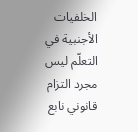الخلفيات الأجنبية في التعلّم ليس مجرد التزام قانوني نابع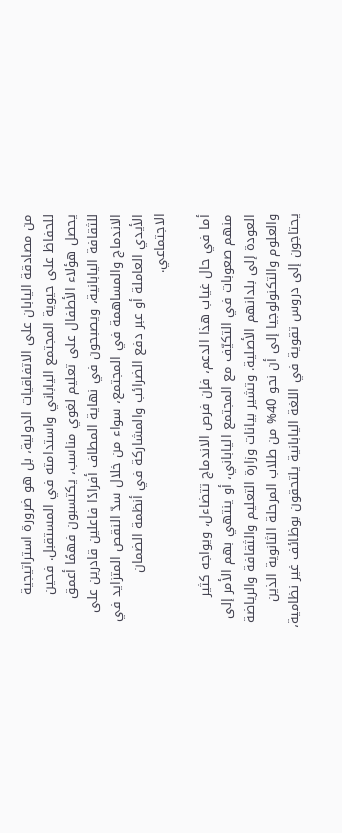من مصادقة اليابان على الاتفاقيات الدولية، بل هو ضرورة استراتيجية للحفاظ على حيوية المجتمع الياباني واستدامته في المستقبل. فحين يحصل هؤلاء الأطفال على تعليم لغوي مناسب، يكتسبون فهمًا أعمق للثقافة اليابانية، ويصبحون في نهاية المطاف أفرادًا فاعلين قادرين على الاندماج والمساهمة في المجتمع، سواء من خلال سدّ النقص المتزايد في الأيدي العاملة أو عبر دفع الضرائب والمشاركة في أنظمة الضمان الاجتماعي.

أما في حال غياب هذا الدعم، فإن فرص الاندماج تتضاءل، ويواجه كثير منهم صعوبات في التكيّف مع المجتمع الياباني، أو ينتهي بهم الأمر إلى العودة إلى بلدانهم الأصلية. وتشير بيانات وزارة التعليم والثقافة والرياضة والعلوم والتكنولوجيا إلى أن نحو 40% من طلاب المرحلة الثانوية الذين يحتاجون إلى دروس تقوية في اللغة اليابانية يلتحقون بوظائف غير نظامية،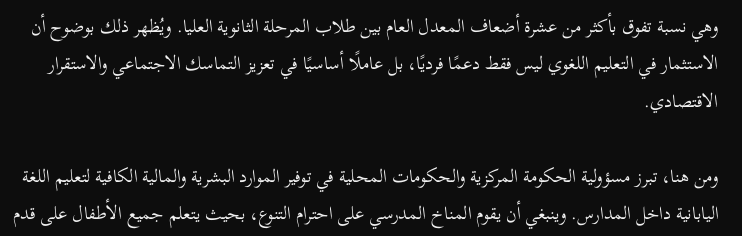وهي نسبة تفوق بأكثر من عشرة أضعاف المعدل العام بين طلاب المرحلة الثانوية العليا. ويُظهر ذلك بوضوح أن الاستثمار في التعليم اللغوي ليس فقط دعمًا فرديًا، بل عاملًا أساسيًا في تعزيز التماسك الاجتماعي والاستقرار الاقتصادي.

ومن هنا، تبرز مسؤولية الحكومة المركزية والحكومات المحلية في توفير الموارد البشرية والمالية الكافية لتعليم اللغة اليابانية داخل المدارس. وينبغي أن يقوم المناخ المدرسي على احترام التنوع، بحيث يتعلم جميع الأطفال على قدم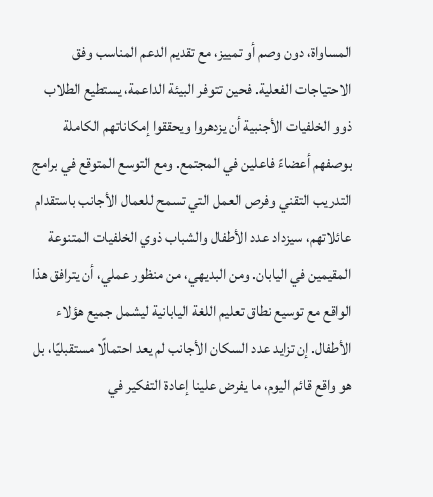المساواة، دون وصم أو تمييز، مع تقديم الدعم المناسب وفق الاحتياجات الفعلية. فحين تتوفر البيئة الداعمة، يستطيع الطلاب ذوو الخلفيات الأجنبية أن يزدهروا ويحققوا إمكاناتهم الكاملة بوصفهم أعضاءً فاعلين في المجتمع. ومع التوسع المتوقع في برامج التدريب التقني وفرص العمل التي تسمح للعمال الأجانب باستقدام عائلاتهم، سيزداد عدد الأطفال والشباب ذوي الخلفيات المتنوعة المقيمين في اليابان. ومن البديهي، من منظور عملي، أن يترافق هذا الواقع مع توسيع نطاق تعليم اللغة اليابانية ليشمل جميع هؤلاء الأطفال. إن تزايد عدد السكان الأجانب لم يعد احتمالًا مستقبليًا، بل هو واقع قائم اليوم، ما يفرض علينا إعادة التفكير في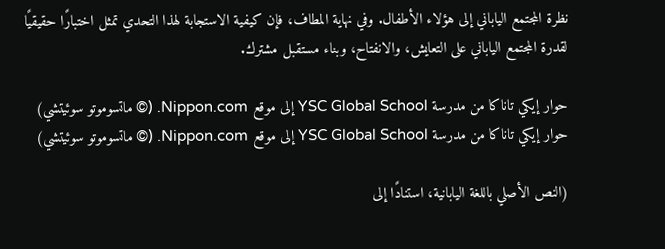نظرة المجتمع الياباني إلى هؤلاء الأطفال. وفي نهاية المطاف، فإن كيفية الاستجابة لهذا التحدي تمثل اختبارًا حقيقيًا لقدرة المجتمع الياباني على التعايش، والانفتاح، وبناء مستقبل مشترك.

حوار إيكي تاناكا من مدرسة YSC Global School إلى موقع Nippon.com. (© ماتسوموتو سوئيتشي)
حوار إيكي تاناكا من مدرسة YSC Global School إلى موقع Nippon.com. (© ماتسوموتو سوئيتشي)

(النص الأصلي باللغة اليابانية، استنادًا إلى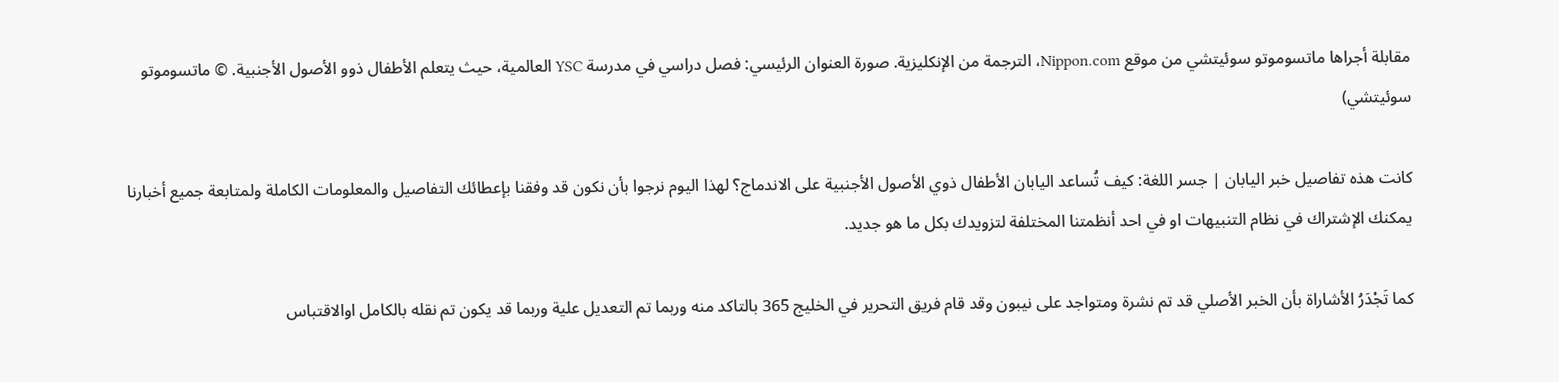مقابلة أجراها ماتسوموتو سوئيتشي من موقع Nippon.com، الترجمة من الإنكليزية. صورة العنوان الرئيسي: فصل دراسي في مدرسة YSC العالمية، حيث يتعلم الأطفال ذوو الأصول الأجنبية. © ماتسوموتو سوئيتشي)

كانت هذه تفاصيل خبر اليابان | جسر اللغة: كيف تُساعد اليابان الأطفال ذوي الأصول الأجنبية على الاندماج؟ لهذا اليوم نرجوا بأن نكون قد وفقنا بإعطائك التفاصيل والمعلومات الكاملة ولمتابعة جميع أخبارنا يمكنك الإشتراك في نظام التنبيهات او في احد أنظمتنا المختلفة لتزويدك بكل ما هو جديد.

كما تَجْدَرُ الأشاراة بأن الخبر الأصلي قد تم نشرة ومتواجد على نيبون وقد قام فريق التحرير في الخليج 365 بالتاكد منه وربما تم التعديل علية وربما قد يكون تم نقله بالكامل اوالاقتباس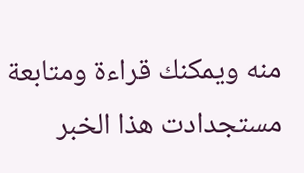منه ويمكنك قراءة ومتابعة مستجدادت هذا الخبر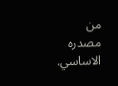من مصدره الاساسي.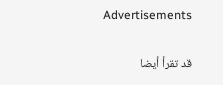Advertisements

قد تقرأ أيضا